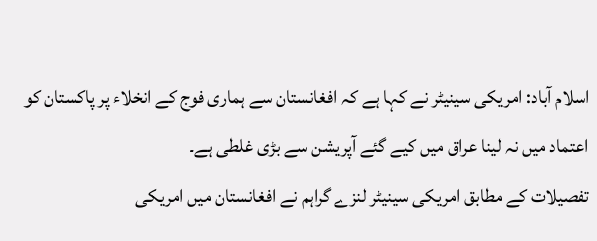اسلام آباد: امریکی سینیٹر نے کہا ہے کہ افغانستان سے ہماری فوج کے انخلاء پر پاکستان کو اعتماد میں نہ لینا عراق میں کیے گئے آپریشن سے بڑی غلطی ہے۔
تفصیلات کے مطابق امریکی سینیٹر لنزے گراہم نے افغانستان میں امریکی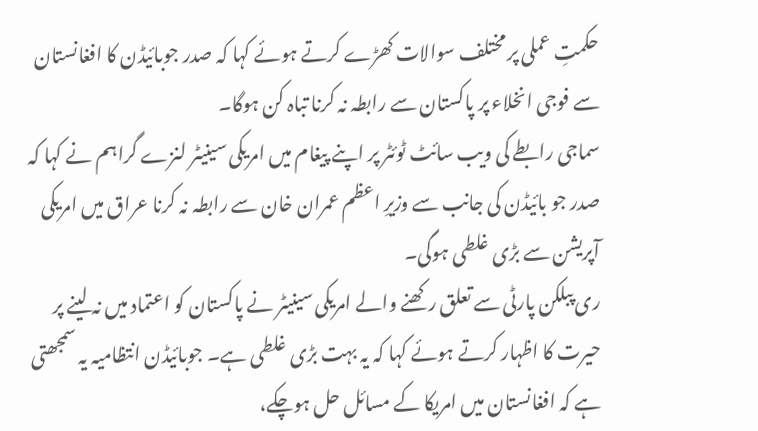حکمتِ عملی پر مختلف سوالات کھڑے کرتے ہوئے کہا کہ صدر جوبائیڈن کا افغانستان سے فوجی انخلاء پر پاکستان سے رابطہ نہ کرنا تباہ کن ہوگا۔
سماجی رابطے کی ویب سائٹ ٹوئٹر پر اپنے پیغام میں امریکی سینیٹر لنزے گراہم نے کہا کہ صدر جو بائیڈن کی جانب سے وزیرِ اعظم عمران خان سے رابطہ نہ کرنا عراق میں امریکی آپریشن سے بڑی غلطی ہوگی۔
ری پبلکن پارٹی سے تعلق رکھنے والے امریکی سینیٹر نے پاکستان کو اعتماد میں نہ لینے پر حیرت کا اظہار کرتے ہوئے کہا کہ یہ بہت بڑی غلطی ہے۔ جوبائیڈن انتظامیہ یہ سمجھتی ہے کہ افغانستان میں امریکا کے مسائل حل ہوچکے،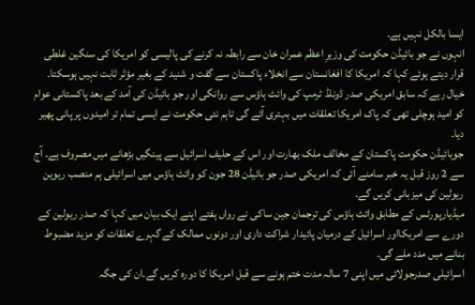ایسا بالکل نہیں ہے۔
انہوں نے جو بائیڈن حکومت کی وزیرِ اعظم عمران خان سے رابطہ نہ کرنے کی پالیسی کو امریکا کی سنگین غلطی قرار دیتے ہوئے کہا کہ امریکا کا افغانستان سے انخلاء پاکستان سے گفت و شنید کے بغیر مؤثر ثابت نہیں ہوسکتا۔
خیال رہے کہ سابق امریکی صدر ڈونلڈ ٹرمپ کی وائٹ ہاؤس سے روانگی اور جو بائیڈن کی آمد کے بعد پاکستانی عوام کو امید ہوچلی تھی کہ پاک امریکا تعلقات میں بہتری آئے گی تاہم نئی حکومت نے ایسی تمام تر امیدوں پر پانی پھیر دیا۔
جوبائیڈن حکومت پاکستان کے مخالف ملک بھارت اور اس کے حلیف اسرائیل سے پینگیں بڑھانے میں مصروف ہے۔ آج سے 2 روز قبل یہ خبر سامنے آئی کہ امریکی صدر جو بائیڈن 28 جون کو وائٹ ہاؤس میں اسرائیلی ہم منصب ریوین ریولین کی میزبانی کریں گے۔
میڈیارپورٹس کے مطابق وائٹ ہاؤس کی ترجمان جین ساکی نے رواں ہفتے اپنے ایک بیان میں کہا کہ صدر ریولین کے دورے سے امریکااور اسرائیل کے درمیان پائیدار شراکت داری اور دونوں ممالک کے گہرے تعلقات کو مزید مضبوط بنانے میں مدد ملے گی۔
اسرائیلی صدرجولائی میں اپنی 7 سالہ مدت ختم ہونے سے قبل امریکا کا دورہ کریں گے۔ان کی جگہ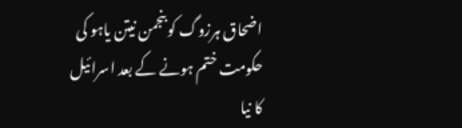اضحاق ہرزوگ کو بنجمن نیتن یاہو کی حکومت ختم ہونے کے بعد اسرائیل کا نیا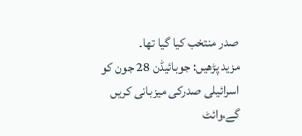صدر منتخب کیا گیا تھا۔
مزید پڑھیں: جوبائیڈن 28 جون کو اسرائیلی صدرکی میزبانی کریں گے،وائٹ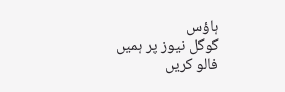ہاؤس
گوگل نیوز پر ہمیں فالو کریں